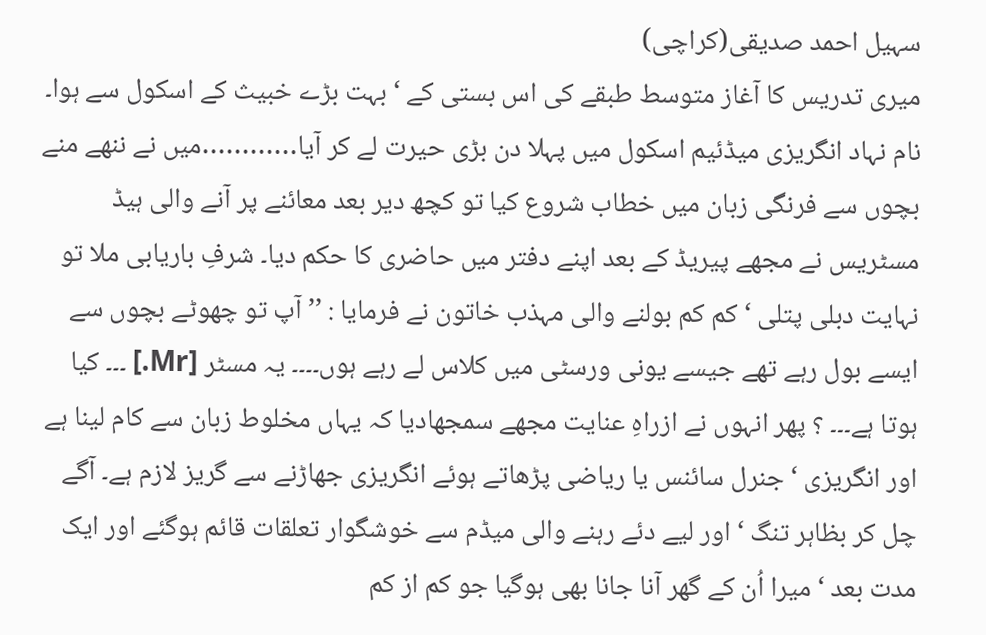سہیل احمد صدیقی(کراچی)
میری تدریس کا آغاز متوسط طبقے کی اس بستی کے ‘ بہت بڑے خبیث کے اسکول سے ہوا۔ نام نہاد انگریزی میڈئیم اسکول میں پہلا دن بڑی حیرت لے کر آیا…………میں نے ننھے منے بچوں سے فرنگی زبان میں خطاب شروع کیا تو کچھ دیر بعد معائنے پر آنے والی ہیڈ مسٹریس نے مجھے پیریڈ کے بعد اپنے دفتر میں حاضری کا حکم دیا۔ شرفِ باریابی ملا تو نہایت دبلی پتلی ‘ کم کم بولنے والی مہذب خاتون نے فرمایا : ’’ آپ تو چھوٹے بچوں سے ایسے بول رہے تھے جیسے یونی ورسٹی میں کلاس لے رہے ہوں۔۔۔۔ یہ مسٹر [Mr.] ۔۔۔ کیا ہوتا ہے۔۔۔ ؟ پھر انہوں نے ازراہِ عنایت مجھے سمجھادیا کہ یہاں مخلوط زبان سے کام لینا ہے اور انگریزی ‘ جنرل سائنس یا ریاضی پڑھاتے ہوئے انگریزی جھاڑنے سے گریز لازم ہے۔ آگے چل کر بظاہر تنگ ‘ اور لیے دئے رہنے والی میڈم سے خوشگوار تعلقات قائم ہوگئے اور ایک مدت بعد ‘ میرا اُن کے گھر آنا جانا بھی ہوگیا جو کم از کم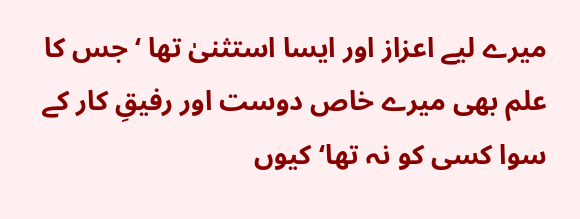میرے لیے اعزاز اور ایسا استثنیٰ تھا ‘ جس کا علم بھی میرے خاص دوست اور رفیقِ کار کے سوا کسی کو نہ تھا‘کیوں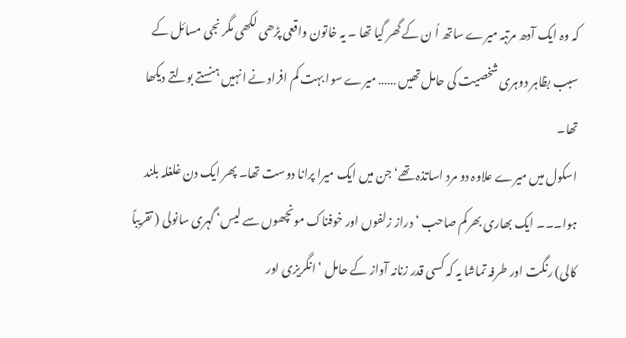کہ وہ ایک آدھ مرتبہ میرے ساتھ اُ ن کے گھر گیا تھا ۔ یہ خاتون واقعی پڑھی لکھی مگر نجی مسائل کے سبب بظاہر دوہری شخصیت کی حامل تھیں …… میرے سوا بہت کم افراد نے انہیں ہنستے بولتے دیکھا تھا۔
اسکول میں میرے علاوہ دو مرد اساتذہ تھے‘ جن میں ایک میرا پرانا دوست تھا۔ پھر ایک دن غلغلہ بلند ہوا۔۔۔ ایک بھاری بھرکم صاحب ‘ دراز زلفوں اور خوفناک مونچھوں سے لیس‘ گہری سانولی ( تقریباً کالی) رنگت اور طرفہ تماشا یہ کہ کسی قدر زنانہ آواز کے حامل ‘ انگریزی اور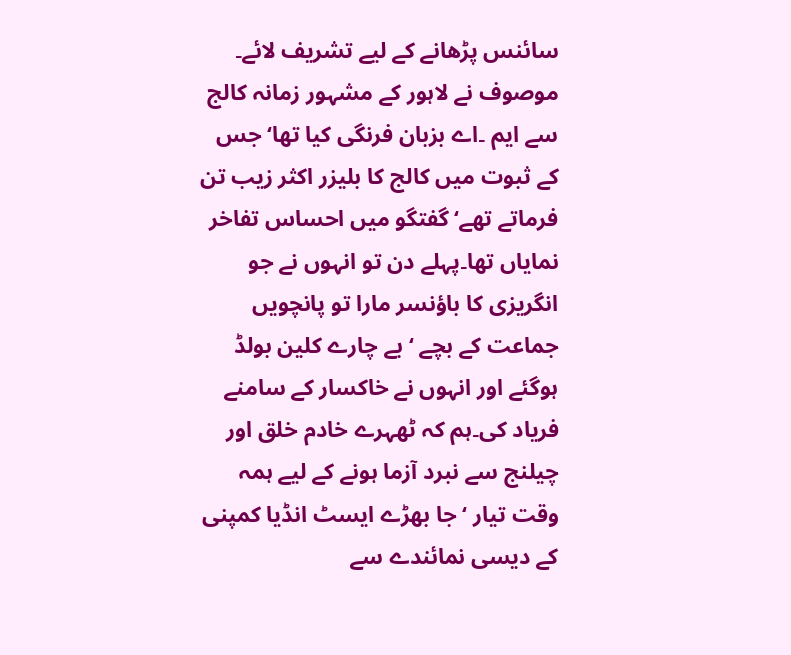سائنس پڑھانے کے لیے تشریف لائے۔ موصوف نے لاہور کے مشہور زمانہ کالج سے ایم ۔اے بزبان فرنگی کیا تھا‘ جس کے ثبوت میں کالج کا بلیزر اکثر زیب تن فرماتے تھے‘ گفتگو میں احساس تفاخر نمایاں تھا۔پہلے دن تو انہوں نے جو انگریزی کا باؤنسر مارا تو پانچویں جماعت کے بچے ‘ بے چارے کلین بولڈ ہوگئے اور انہوں نے خاکسار کے سامنے فریاد کی۔ہم کہ ٹھہرے خادم خلق اور چیلنج سے نبرد آزما ہونے کے لیے ہمہ وقت تیار ‘ جا بھڑے ایسٹ انڈیا کمپنی کے دیسی نمائندے سے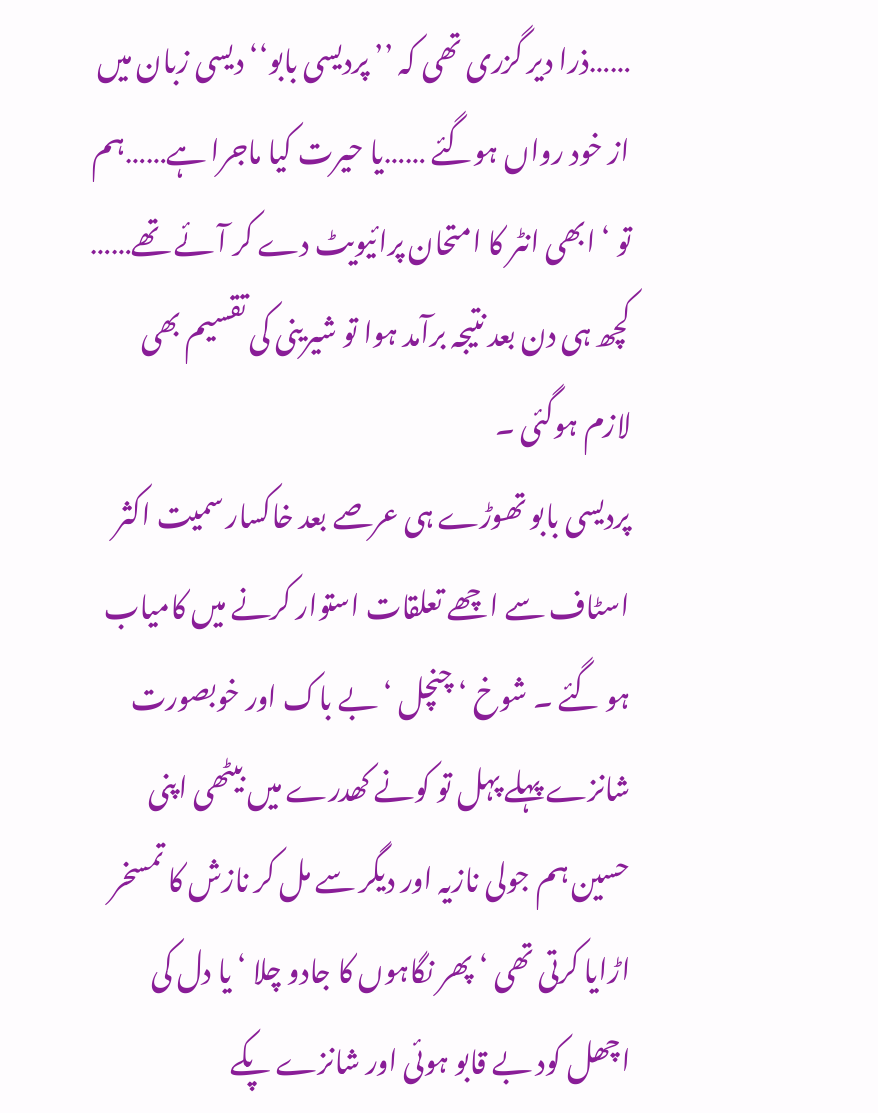……ذرا دیر گزری تھی کہ ’’ پردیسی بابو‘‘ دیسی زبان میں از خود رواں ہوگئے ……یا حیرت کیا ماجرا ہے……ہم تو ‘ ابھی انٹر کا امتحان پرائیویٹ دے کر آئے تھے…… کچھ ہی دن بعد نتیجہ برآمد ہوا تو شیرینی کی تقسیم بھی لازم ہوگئی ۔
پردیسی بابو تھوڑے ہی عرصے بعد خاکسار سمیت اکثر اسٹاف سے اچھے تعلقات استوار کرنے میں کامیاب ہو گئے ۔ شوخ ‘ چنچل ‘ بے باک اور خوبصورت شانزے پہلے پہل تو کونے کھدرے میں بیٹھی اپنی حسین ہم جولی نازیہ اور دیگر سے مل کر نازش کا تمسخر اڑایا کرتی تھی ‘ پھر نگاہوں کا جادو چلا ‘ یا دل کی اچھل کود بے قابو ہوئی اور شانزے پکے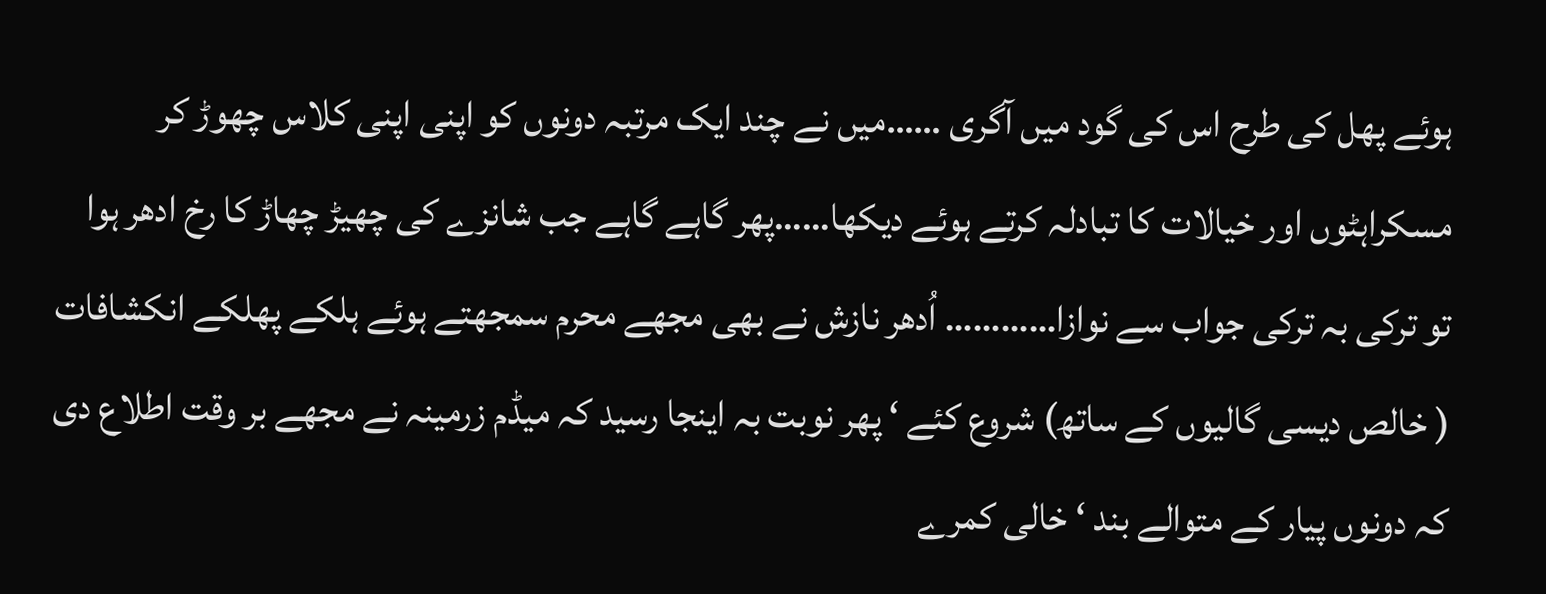ہوئے پھل کی طرح اس کی گود میں آگری ……میں نے چند ایک مرتبہ دونوں کو اپنی اپنی کلاس چھوڑ کر مسکراہٹوں اور خیالات کا تبادلہ کرتے ہوئے دیکھا……پھر گاہے گاہے جب شانزے کی چھیڑ چھاڑ کا رخ ادھر ہوا تو ترکی بہ ترکی جواب سے نوازا………… اُدھر نازش نے بھی مجھے محرم سمجھتے ہوئے ہلکے پھلکے انکشافات ( خالص دیسی گالیوں کے ساتھ) شروع کئے ‘ پھر نوبت بہ اینجا رسید کہ میڈم زرمینہ نے مجھے بر وقت اطلاع دی کہ دونوں پیار کے متوالے بند ‘ خالی کمرے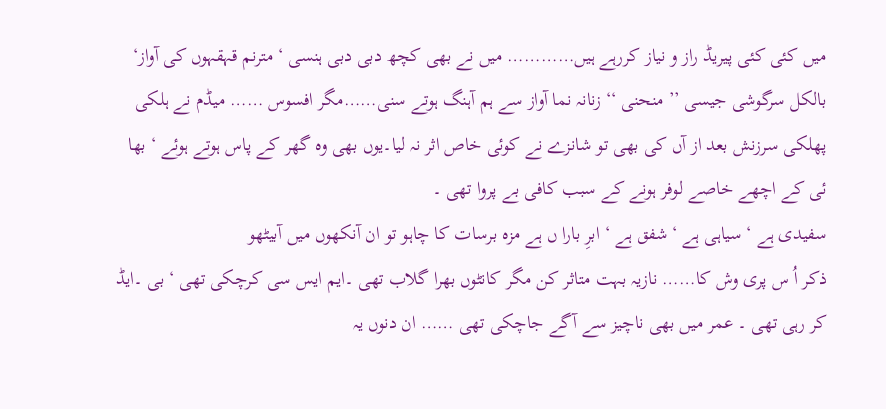میں کئی کئی پیریڈ راز و نیاز کررہے ہیں………… میں نے بھی کچھ دبی دبی ہنسی ‘ مترنم قہقہوں کی آواز‘ بالکل سرگوشی جیسی ’’ منحنی ‘‘ زنانہ نما آواز سے ہم آہنگ ہوتے سنی……مگر افسوس …… میڈم نے ہلکی پھلکی سرزنش بعد از آں کی بھی تو شانزے نے کوئی خاص اثر نہ لیا۔یوں بھی وہ گھر کے پاس ہوتے ہوئے ‘ بھا ئی کے اچھے خاصے لوفر ہونے کے سبب کافی بے پروا تھی ۔
سفیدی ہے ‘ سیاہی ہے ‘ شفق ہے ‘ ابرِ بارا ں ہے مزہ برسات کا چاہو تو ان آنکھوں میں آبیٹھو
ذکر اُ س پری وش کا…… نازیہ بہت متاثر کن مگر کانٹوں بھرا گلاب تھی ۔ایم ایس سی کرچکی تھی ‘ بی ۔ایڈ کر رہی تھی ۔ عمر میں بھی ناچیز سے آگے جاچکی تھی …… ان دنوں یہ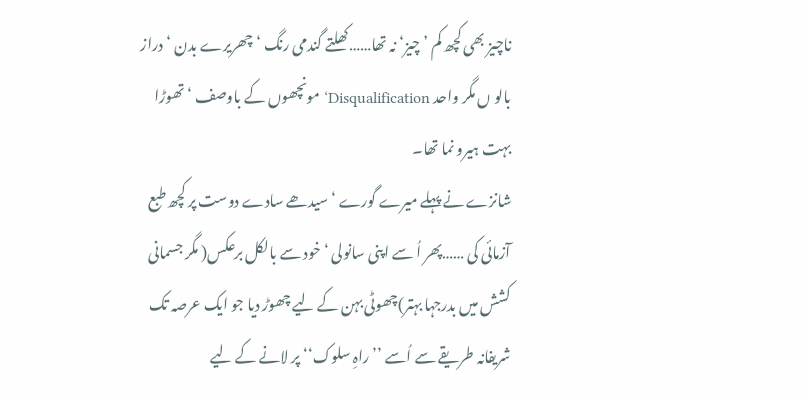ناچیز بھی کچھ کم ’ چیز‘ نہ تھا……کھلتے گندمی رنگ ‘ چھریرے بدن ‘ دراز بالو ں مگر واحد Disqualification‘ مونچھوں کے باوصف ‘ تھوڑا بہت ہیرو نما تھا۔
شانزے نے پہلے میرے گورے ‘ سیدھے سادے دوست پر کچھ طبع آزمائی کی ……پھر اُ سے اپنی سانولی ‘ خود سے بالکل برعکس( مگر جسمانی کشش میں بدرجہا بہتر)چھوٹی بہن کے لیے چھوڑ دیا جو ایک عرصہ تک شریفانہ طریقے سے اُسے ’’ راہِ سلوک‘‘ پر لانے کے لیے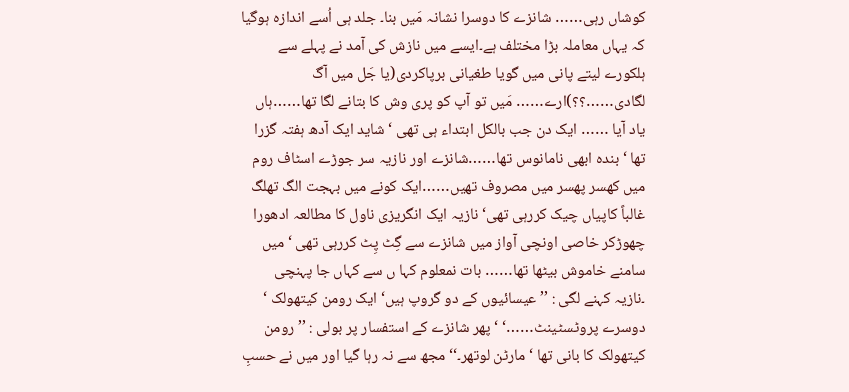کوشاں رہی…… شانزے کا دوسرا نشانہ مَیں بنا۔ جلد ہی اُسے اندازہ ہوگیا کہ یہاں معاملہ بڑا مختلف ہے۔ایسے میں نازش کی آمد نے پہلے سے ہلکورے لیتے پانی میں گویا طغیانی برپاکردی(یا جَل میں آگ لگادی……؟؟)ارے…… مَیں تو آپ کو پری وش کا بتانے لگا تھا……ہاں یاد آیا …… ایک دن جب بالکل ابتداء ہی تھی ‘ شاید ایک آدھ ہفتہ گزرا تھا ‘ بندہ ابھی نامانوس تھا……شانزے اور نازیہ سر جوڑے اسٹاف روم میں کھسر پھسر میں مصروف تھیں……ایک کونے میں بہجت الگ تھلگ غالباً کاپیاں چیک کررہی تھی‘ نازیہ ایک انگریزی ناول کا مطالعہ ادھورا چھوڑکر خاصی اونچی آواز میں شانزے سے گِٹ پِٹ کررہی تھی ‘ میں سامنے خاموش بیٹھا تھا…… بات نمعلوم کہا ں سے کہاں جا پہنچی ۔نازیہ کہنے لگی : ’’ عیسائیوں کے دو گروپ ہیں‘ ایک رومن کیتھولک ‘ دوسرے پروٹسٹینٹ……‘ ‘ پھر شانزے کے استفسار پر بولی : ’’ رومن کیتھولک کا بانی تھا ‘ مارٹن لوتھر۔‘‘ مجھ سے نہ رہا گیا اور میں نے حسبِ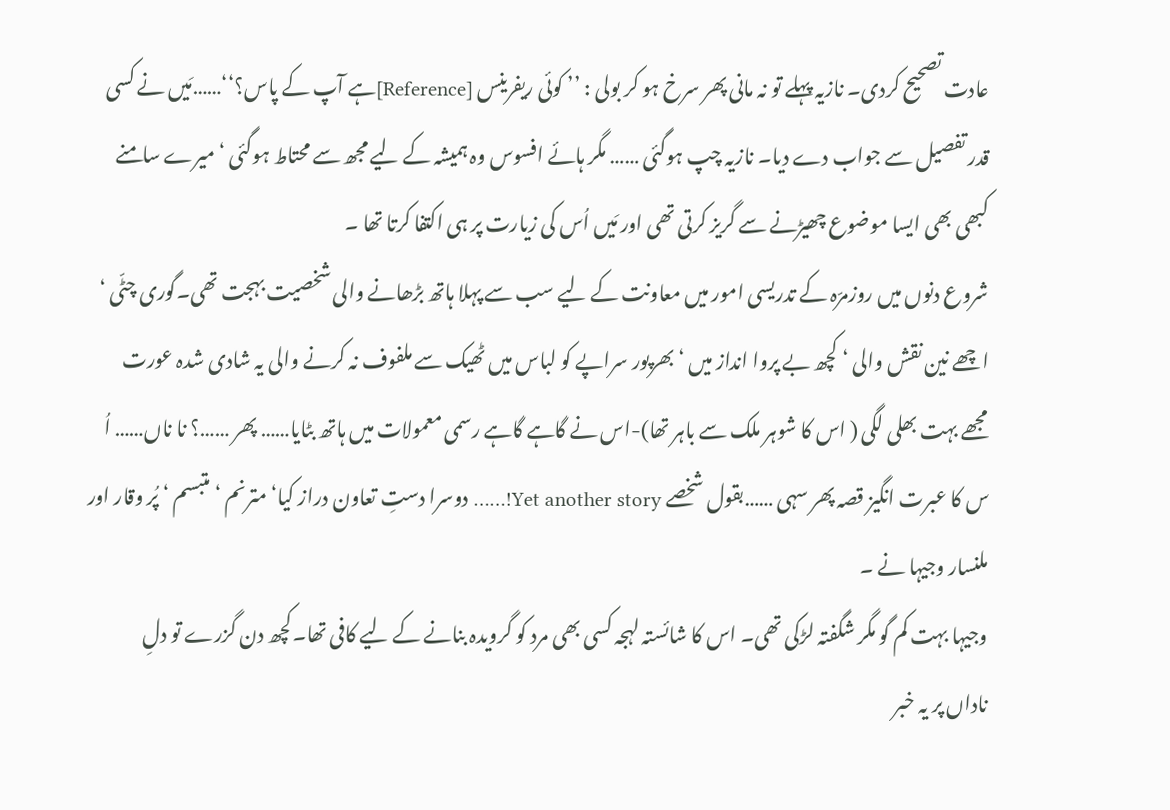عادت تصحیح کردی۔ نازیہ پہلے تو نہ مانی پھر سرخ ہو کر بولی : ’’ کوئی ریفرینس [Reference]ہے آپ کے پاس؟‘‘……مَیں نے کسی قدر تفصیل سے جواب دے دیا۔ نازیہ چپ ہوگئی …… مگر ہائے افسوس وہ ہمیشہ کے لیے مجھ سے محتاط ہوگئی ‘ میرے سامنے کبھی بھی ایسا موضوع چھیڑنے سے گریز کرتی تھی اور مَیں اُس کی زیارت پر ہی اکتفا کرتا تھا ۔
شروع دنوں میں روزمرّہ کے تدریسی امور میں معاونت کے لیے سب سے پہلا ہاتھ بڑھانے والی شخصیت بہجت تھی۔گوری چٹّی ‘ اچھے نین نقش والی ‘ کچھ بے پروا انداز میں ‘ بھرپور سراپے کو لباس میں ٹھیک سے ملفوف نہ کرنے والی یہ شادی شدہ عورت مجھے بہت بھلی لگی ( اس کا شوہر ملک سے باہر تھا)-اس نے گاہے گاہے رسمی معمولات میں ہاتھ بٹایا…… پھر ……؟ نا ناں…… اُ س کا عبرت انگیز قصہ پھر سہی ……بقول شخصے Yet another story!…… دوسرا دستِ تعاون دراز کیا‘ مترنم ‘ متبسم ‘ پُر وقار اور ملنسار وجیہا نے ۔
وجیہا بہت کم گو مگر شگفتہ لڑکی تھی۔ اس کا شائستہ لہجہ کسی بھی مرد کو گرویدہ بنانے کے لیے کافی تھا۔کچھ دن گزرے تو دلِ ناداں پر یہ خبر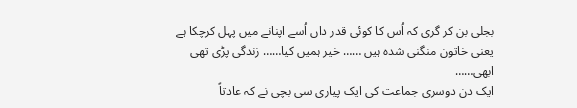بجلی بن کر گری کہ اُس کا کوئی قدر داں اُسے اپنانے میں پہل کرچکا ہے یعنی خاتون منگنی شدہ ہیں …… خیر ہمیں کیا…… زندگی پڑی تھی ابھی……
ایک دن دوسری جماعت کی ایک پیاری سی بچی نے کہ عادتاً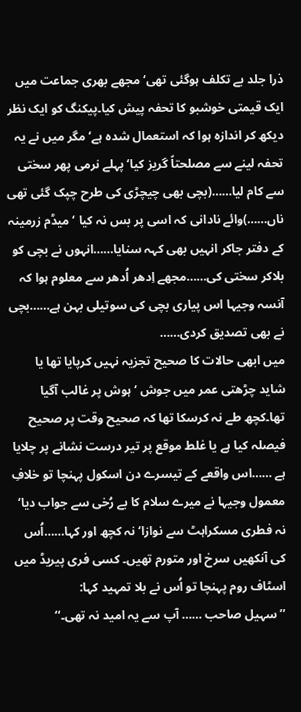ذرا جلد بے تکلف ہوگئی تھی‘ مجھے بھری جماعت میں ایک قیمتی خوشبو کا تحفہ پیش کیا۔پیکنگ کو ایک نظر دیکھ کر اندازہ ہوا کہ استعمال شدہ ہے‘ مگر میں نے یہ تحفہ لینے سے مصلحتاً گریز کیا‘ پہلے نرمی پھر سختی سے کام لیا……(بچی بھی چیچڑی کی طرح چپک گئی تھی ناں……)وائے نادانی کہ اسی پر بس نہ کیا ‘ میڈم زرمینہ کے دفتر جاکر انہیں بھی کہہ سنایا……انہوں نے بچی کو بلاکر سختی کی……مجھے اِدھر اُدھر سے معلوم ہوا کہ آنسہ وجیہا اس پیاری بچی کی سوتیلی بہن ہے……بچی نے بھی تصدیق کردی……
میں ابھی حالات کا صحیح تجزیہ نہیں کرپایا تھا یا شاید چڑھتی عمر میں جوش ‘ ہوش پر غالب آگیا تھا۔کچھ طے نہ کرسکا تھا کہ صحیح وقت پر صحیح فیصلہ کیا ہے یا غلط موقع پر تیر درست نشانے پر چلایا ہے ……اس واقعے کے تیسرے دن اسکول پہنچا تو خلافِ معمول وجیہا نے میرے سلام کا بے رُخی سے جواب دیا‘ نہ فطری مسکراہٹ سے نوازا‘ نہ کچھ اور کہا……اُس کی آنکھیں سرخ اور متورم تھیں۔ کسی فری پیریڈ میں اسٹاف روم پہنچا تو اُس نے بلا تمہید کہا:
’’ سہیل صاحب …… آپ سے یہ امید نہ تھی۔‘‘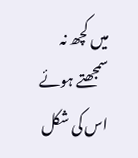میں کچھ نہ سمجھتے ہوئے اس کی شکل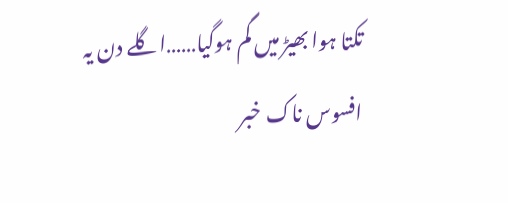تکتا ہوا بھیڑ میں گم ہوگیا……اگلے دن یہ افسوس ناک خبر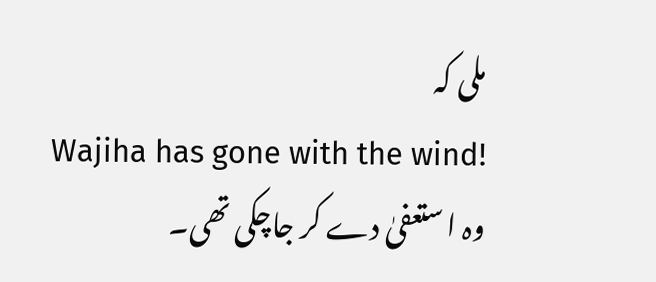ملی کہ
Wajiha has gone with the wind!
وہ ا ستعفیٰ دے کر جاچکی تھی۔